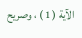الآية ( 1 ) ، وصريح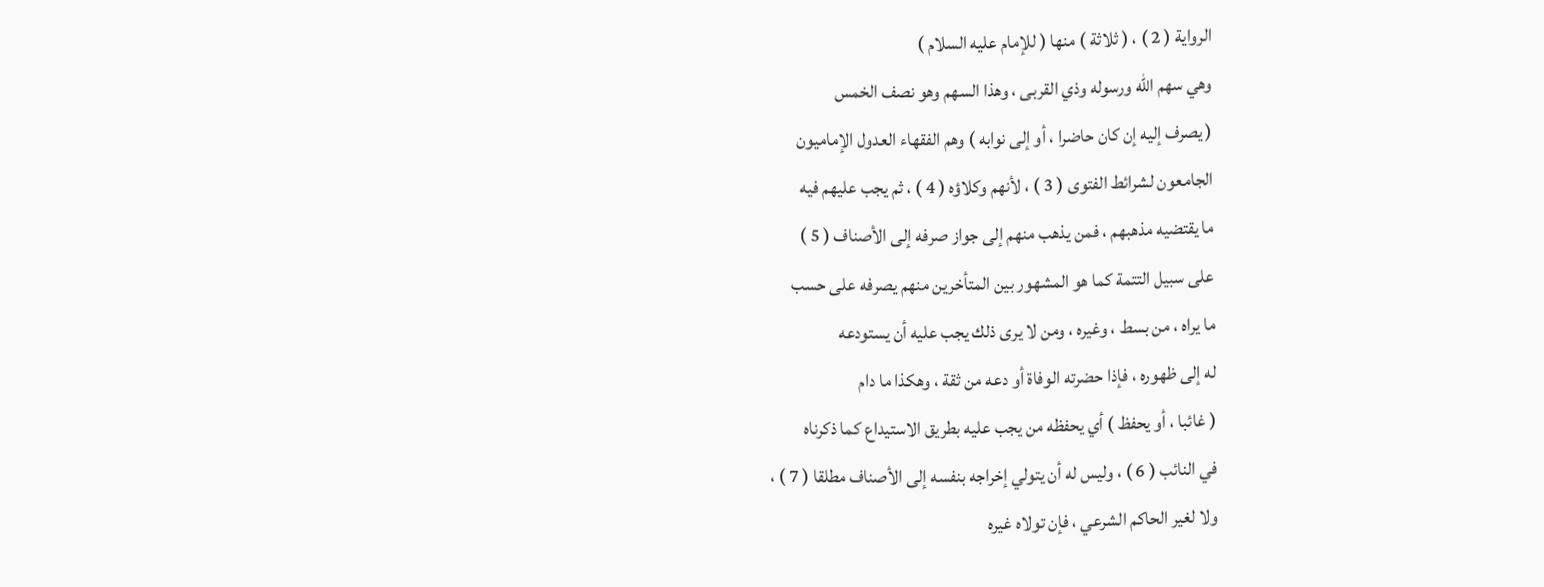الرواية ( 2 ) ، ( ثلاثة ) منها ( للإمام عليه السلام )
وهي سهم الله ورسوله وذي القربى ، وهذا السهم وهو نصف الخمس
( يصرف إليه إن كان حاضرا ، أو إلى نوابه ) وهم الفقهاء العدول الإماميون
الجامعون لشرائط الفتوى ( 3 ) ، لأنهم وكلاؤه ( 4 ) ، ثم يجب عليهم فيه
ما يقتضيه مذهبهم ، فمن يذهب منهم إلى جواز صرفه إلى الأصناف ( 5 )
على سبيل التتمة كما هو المشهور بين المتأخرين منهم يصرفه على حسب
ما يراه ، من بسط ، وغيره ، ومن لا يرى ذلك يجب عليه أن يستودعه
له إلى ظهوره ، فإذا حضرته الوفاة أو دعه من ثقة ، وهكذا ما دام
( غائبا ، أو يحفظ ) أي يحفظه من يجب عليه بطريق الاستيداع كما ذكرناه
في النائب ( 6 ) ، وليس له أن يتولي إخراجه بنفسه إلى الأصناف مطلقا ( 7 ) ،
ولا لغير الحاكم الشرعي ، فإن تولاه غيره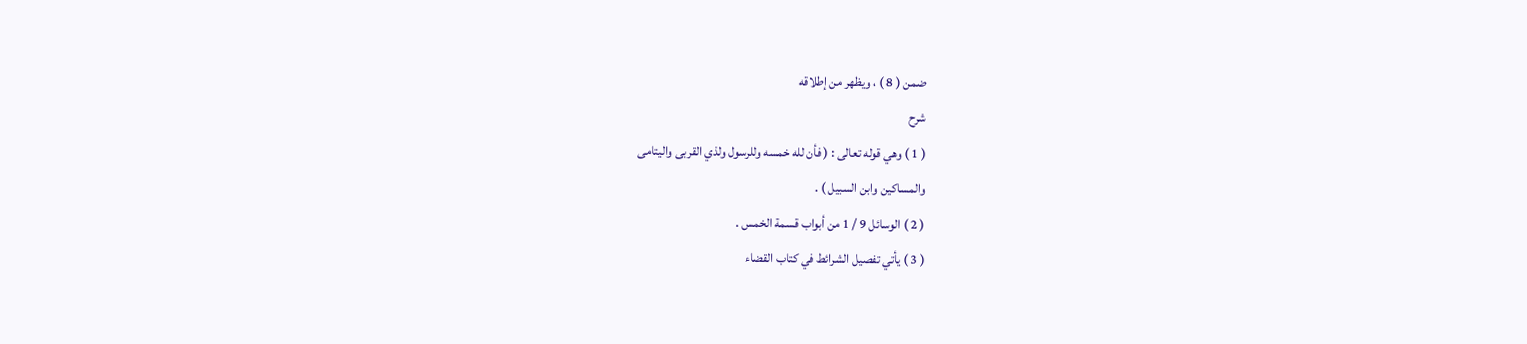ضمن ( 8 ) ، ويظهر من إطلاقه
شرح
( 1 ) وهي قوله تعالى : ( فأن لله خمسه وللرسول ولذي القربى واليتامى
والمساكين وابن السبيل ) .
( 2 ) الوسائل 9 / 1 من أبواب قسمة الخمس .
( 3 ) يأتي تفصيل الشرائط في كتاب القضاء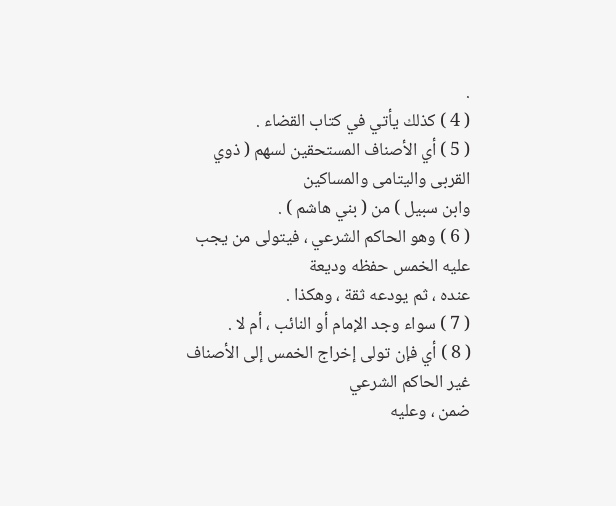.
( 4 ) كذلك يأتي في كتاب القضاء .
( 5 ) أي الأصناف المستحقين لسهم ( ذوي القربى واليتامى والمساكين
وابن سبيل ) من ( بني هاشم ) .
( 6 ) وهو الحاكم الشرعي ، فيتولى من يجب عليه الخمس حفظه وديعة
عنده ، ثم يودعه ثقة ، وهكذا .
( 7 ) سواء وجد الإمام أو النائب ، أم لا .
( 8 ) أي فإن تولى إخراج الخمس إلى الأصناف غير الحاكم الشرعي
ضمن ، وعليه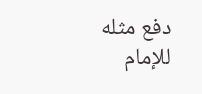دفع مثله للإمام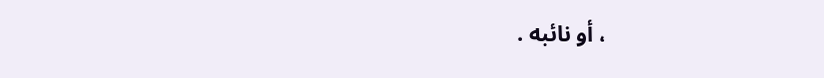، أو نائبه .